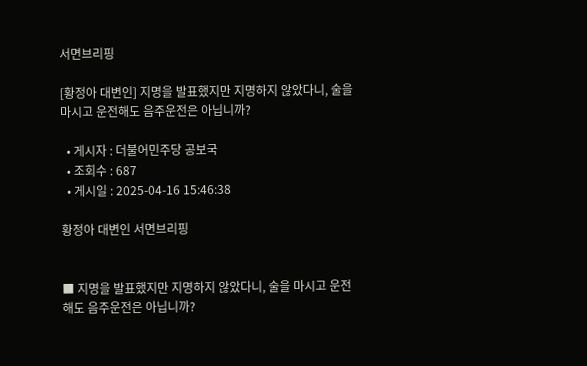서면브리핑

[황정아 대변인] 지명을 발표했지만 지명하지 않았다니, 술을 마시고 운전해도 음주운전은 아닙니까?

  • 게시자 : 더불어민주당 공보국
  • 조회수 : 687
  • 게시일 : 2025-04-16 15:46:38

황정아 대변인 서면브리핑


■ 지명을 발표했지만 지명하지 않았다니, 술을 마시고 운전해도 음주운전은 아닙니까?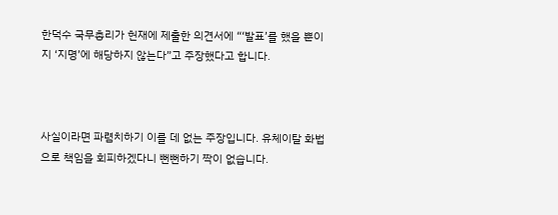한덕수 국무총리가 헌재에 제출한 의견서에 “‘발표’를 했을 뿐이지 ‘지명’에 해당하지 않는다”고 주장했다고 합니다.



사실이라면 파렴치하기 이를 데 없는 주장입니다. 유체이탈 화법으로 책임을 회피하겠다니 뻔뻔하기 짝이 없습니다.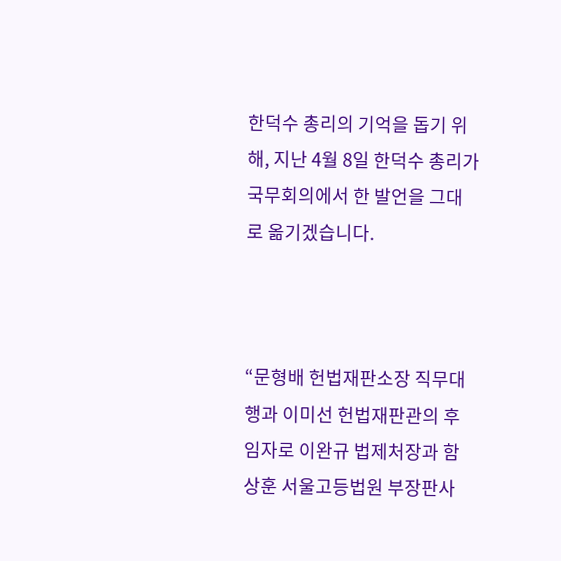한덕수 총리의 기억을 돕기 위해, 지난 4월 8일 한덕수 총리가 국무회의에서 한 발언을 그대로 옮기겠습니다.



“문형배 헌법재판소장 직무대행과 이미선 헌법재판관의 후임자로 이완규 법제처장과 함상훈 서울고등법원 부장판사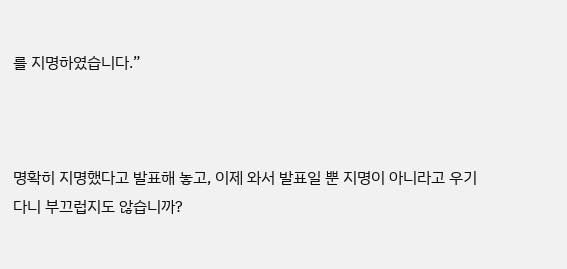를 지명하였습니다.”



명확히 지명했다고 발표해 놓고, 이제 와서 발표일 뿐 지명이 아니라고 우기다니 부끄럽지도 않습니까?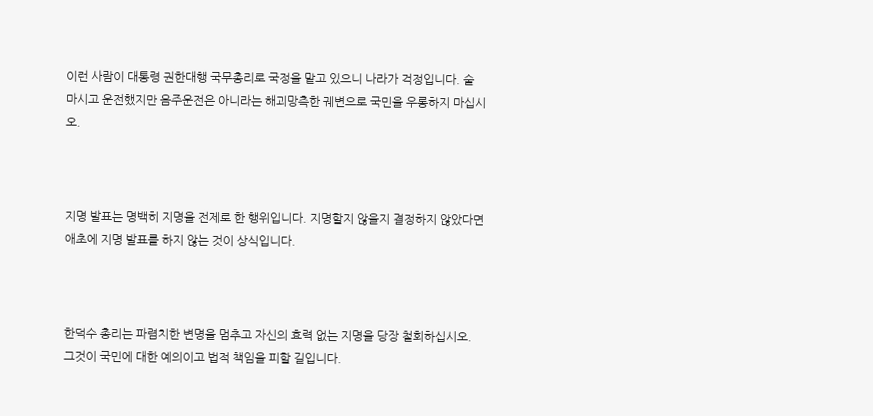이런 사람이 대통령 권한대행 국무총리로 국정을 맡고 있으니 나라가 걱정입니다. 술 마시고 운전했지만 음주운전은 아니라는 해괴망측한 궤변으로 국민을 우롱하지 마십시오.



지명 발표는 명백히 지명을 전제로 한 행위입니다. 지명할지 않을지 결정하지 않았다면 애초에 지명 발표를 하지 않는 것이 상식입니다.



한덕수 총리는 파렴치한 변명을 멈추고 자신의 효력 없는 지명을 당장 철회하십시오. 그것이 국민에 대한 예의이고 법적 책임을 피할 길입니다.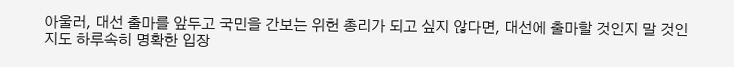아울러, 대선 출마를 앞두고 국민을 간보는 위헌 총리가 되고 싶지 않다면, 대선에 출마할 것인지 말 것인지도 하루속히 명확한 입장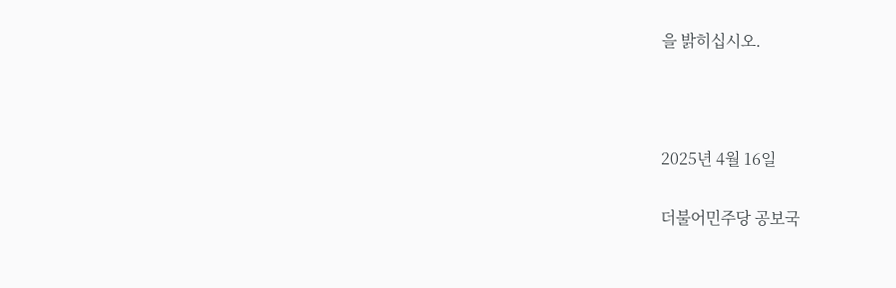을 밝히십시오.



2025년 4월 16일

더불어민주당 공보국